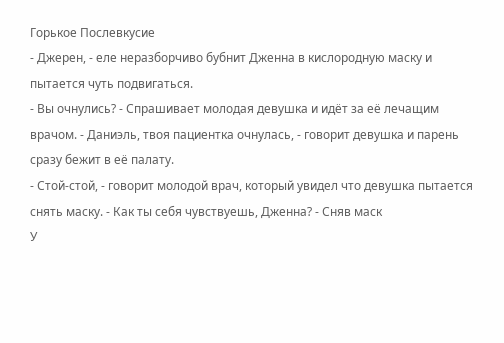Горькое Послевкусие
- Джерен, - еле неразборчиво бубнит Дженна в кислородную маску и пытается чуть подвигаться.
- Вы очнулись? - Спрашивает молодая девушка и идёт за её лечащим врачом. - Даниэль, твоя пациентка очнулась, - говорит девушка и парень сразу бежит в её палату.
- Стой-стой, - говорит молодой врач, который увидел что девушка пытается снять маску. - Как ты себя чувствуешь, Дженна? - Сняв маск
У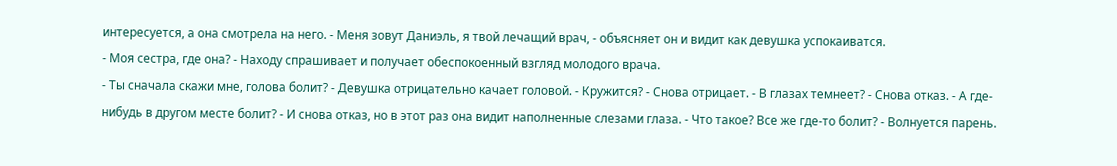интересуется, а она смотрела на него. - Меня зовут Даниэль, я твой лечащий врач, - объясняет он и видит как девушка успокаиватся.
- Моя сестра, где она? - Находу спрашивает и получает обеспокоенный взгляд молодого врача.
- Ты сначала скажи мне, голова болит? - Девушка отрицательно качает головой. - Кружится? - Снова отрицает. - В глазах темнеет? - Снова отказ. - А где-нибудь в другом месте болит? - И снова отказ, но в этот раз она видит наполненные слезами глаза. - Что такое? Все же где-то болит? - Волнуется парень.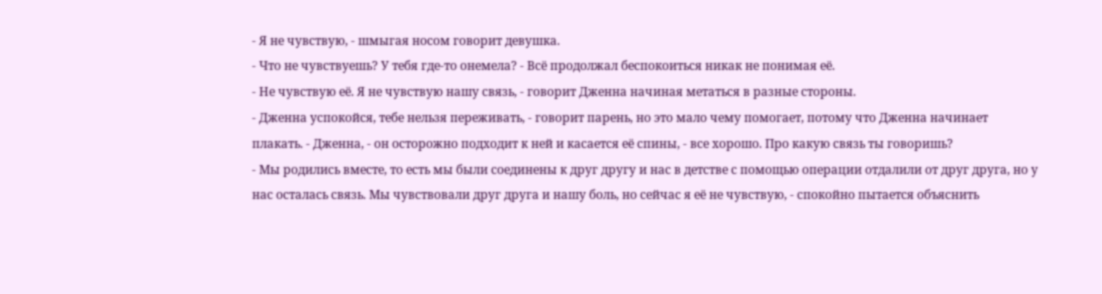- Я не чувствую, - шмыгая носом говорит девушка.
- Что не чувствуешь? У тебя где-то онемела? - Всё продолжал беспокоиться никак не понимая её.
- Не чувствую её. Я не чувствую нашу связь, - говорит Дженна начиная метаться в разные стороны.
- Дженна успокойся, тебе нельзя переживать, - говорит парень, но это мало чему помогает, потому что Дженна начинает плакать. - Дженна, - он осторожно подходит к ней и касается её спины, - все хорошо. Про какую связь ты говоришь?
- Мы родились вместе, то есть мы были соединены к друг другу и нас в детстве с помощью операции отдалили от друг друга, но у нас осталась связь. Мы чувствовали друг друга и нашу боль, но сейчас я её не чувствую, - спокойно пытается объяснить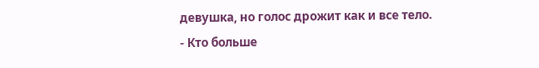девушка, но голос дрожит как и все тело.
- Кто больше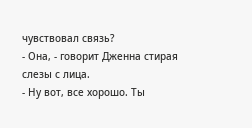чувствовал связь?
- Она, - говорит Дженна стирая слезы с лица.
- Ну вот, все хорошо. Ты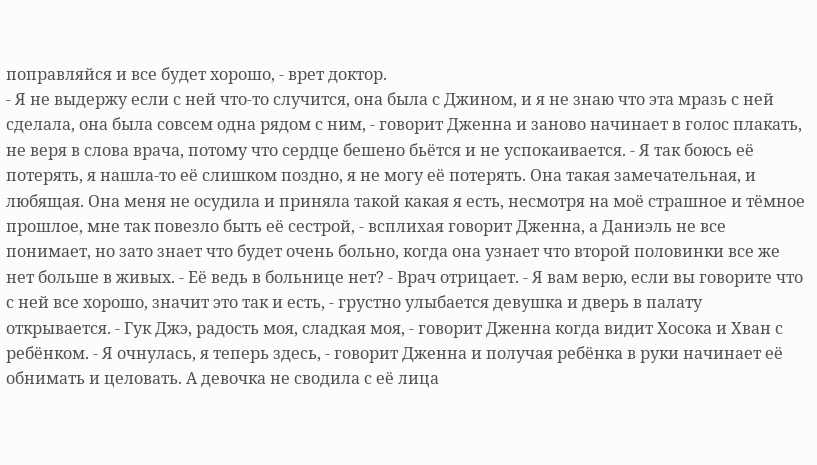поправляйся и все будет хорошо, - врет доктор.
- Я не выдержу если с ней что-то случится, она была с Джином, и я не знаю что эта мразь с ней сделала, она была совсем одна рядом с ним, - говорит Дженна и заново начинает в голос плакать, не веря в слова врача, потому что сердце бешено бьётся и не успокаивается. - Я так боюсь её потерять, я нашла-то её слишком поздно, я не могу её потерять. Она такая замечательная, и любящая. Она меня не осудила и приняла такой какая я есть, несмотря на моё страшное и тёмное прошлое, мне так повезло быть её сестрой, - всплихая говорит Дженна, а Даниэль не все понимает, но зато знает что будет очень больно, когда она узнает что второй половинки все же нет больше в живых. - Её ведь в больнице нет? - Врач отрицает. - Я вам верю, если вы говорите что с ней все хорошо, значит это так и есть, - грустно улыбается девушка и дверь в палату открывается. - Гук Джэ, радость моя, сладкая моя, - говорит Дженна когда видит Хосока и Хван с ребёнком. - Я очнулась, я теперь здесь, - говорит Дженна и получая ребёнка в руки начинает её обнимать и целовать. А девочка не сводила с её лица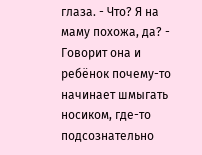глаза. - Что? Я на маму похожа, да? - Говорит она и ребёнок почему-то начинает шмыгать носиком, где-то подсознательно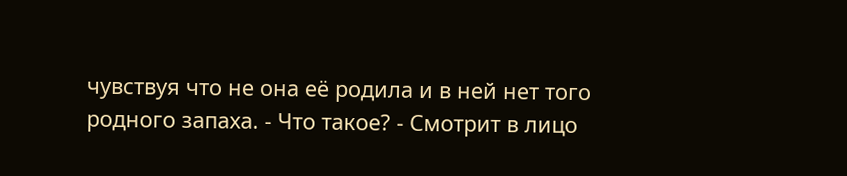чувствуя что не она её родила и в ней нет того родного запаха. - Что такое? - Смотрит в лицо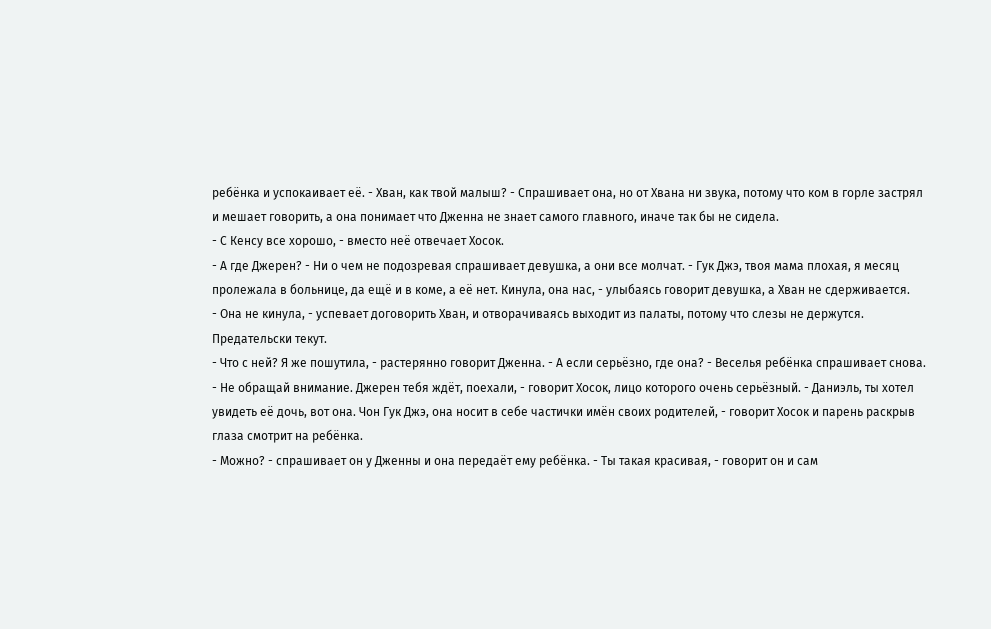ребёнка и успокаивает её. - Хван, как твой малыш? - Спрашивает она, но от Хвана ни звука, потому что ком в горле застрял и мешает говорить, а она понимает что Дженна не знает самого главного, иначе так бы не сидела.
- С Кенсу все хорошо, - вместо неё отвечает Хосок.
- А где Джерен? - Ни о чем не подозревая спрашивает девушка, а они все молчат. - Гук Джэ, твоя мама плохая, я месяц пролежала в больнице, да ещё и в коме, а её нет. Кинула, она нас, - улыбаясь говорит девушка, а Хван не сдерживается.
- Она не кинула, - успевает договорить Хван, и отворачиваясь выходит из палаты, потому что слезы не держутся. Предательски текут.
- Что с ней? Я же пошутила, - растерянно говорит Дженна. - А если серьёзно, где она? - Веселья ребёнка спрашивает снова.
- Не обращай внимание. Джерен тебя ждёт, поехали, - говорит Хосок, лицо которого очень серьёзный. - Даниэль, ты хотел увидеть её дочь, вот она. Чон Гук Джэ, она носит в себе частички имён своих родителей, - говорит Хосок и парень раскрыв глаза смотрит на ребёнка.
- Можно? - спрашивает он у Дженны и она передаёт ему ребёнка. - Ты такая красивая, - говорит он и сам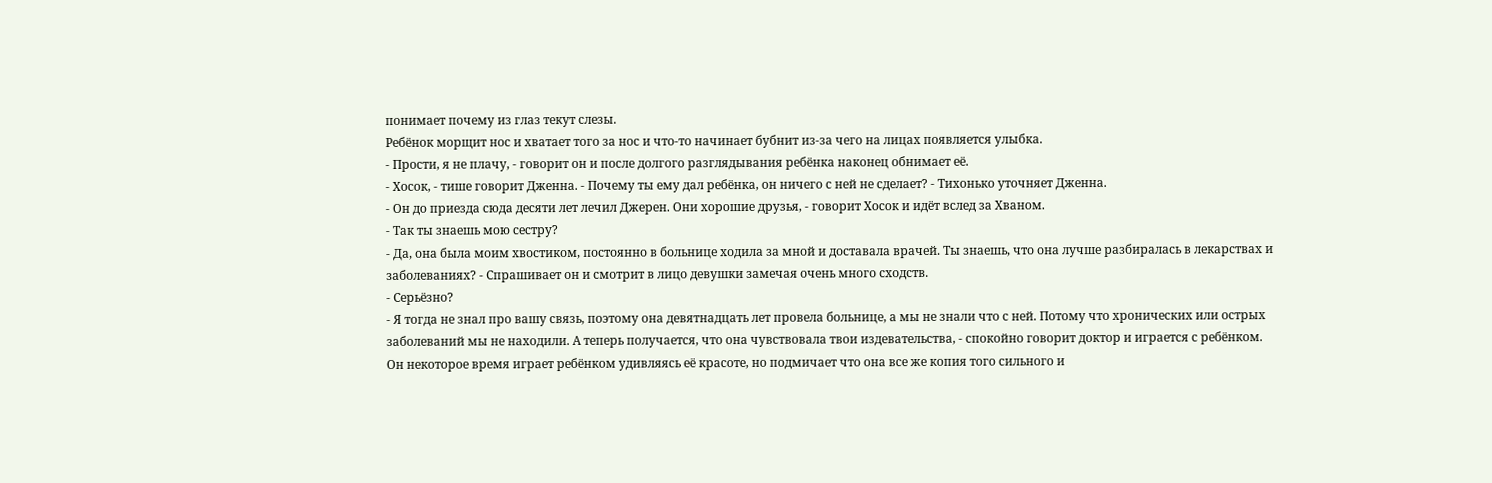понимает почему из глаз текут слезы.
Ребёнок морщит нос и хватает того за нос и что-то начинает бубнит из-за чего на лицах появляется улыбка.
- Прости, я не плачу, - говорит он и после долгого разглядывания ребёнка наконец обнимает её.
- Хосок, - тише говорит Дженна. - Почему ты ему дал ребёнка, он ничего с ней не сделает? - Тихонько уточняет Дженна.
- Он до приезда сюда десяти лет лечил Джерен. Они хорошие друзья, - говорит Хосок и идёт вслед за Хваном.
- Так ты знаешь мою сестру?
- Да, она была моим хвостиком, постоянно в больнице ходила за мной и доставала врачей. Ты знаешь, что она лучше разбиралась в лекарствах и заболеваниях? - Спрашивает он и смотрит в лицо девушки замечая очень много сходств.
- Серьёзно?
- Я тогда не знал про вашу связь, поэтому она девятнадцать лет провела больнице, а мы не знали что с ней. Потому что хронических или острых заболеваний мы не находили. А теперь получается, что она чувствовала твои издевательства, - спокойно говорит доктор и играется с ребёнком.
Он некоторое время играет ребёнком удивляясь её красоте, но подмичает что она все же копия того сильного и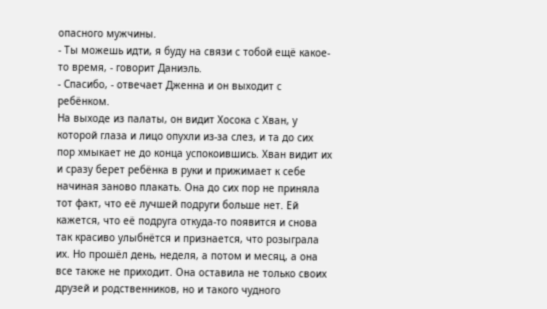опасного мужчины.
- Ты можешь идти, я буду на связи с тобой ещё какое-то время, - говорит Даниэль.
- Спасибо, - отвечает Дженна и он выходит с ребёнком.
На выходе из палаты, он видит Хосока с Хван, у которой глаза и лицо опухли из-за слез, и та до сих пор хмыкает не до конца успокоившись. Хван видит их и сразу берет ребёнка в руки и прижимает к себе начиная заново плакать. Она до сих пор не приняла тот факт, что её лучшей подруги больше нет. Ей кажется, что её подруга откуда-то появится и снова так красиво улыбнётся и признается, что розыграла их. Но прошёл день, неделя, а потом и месяц, а она все также не приходит. Она оставила не только своих друзей и родственников, но и такого чудного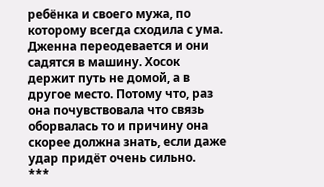ребёнка и своего мужа, по которому всегда сходила с ума.
Дженна переодевается и они садятся в машину. Хосок держит путь не домой, а в другое место. Потому что, раз она почувствовала что связь оборвалась то и причину она скорее должна знать, если даже удар придёт очень сильно.
***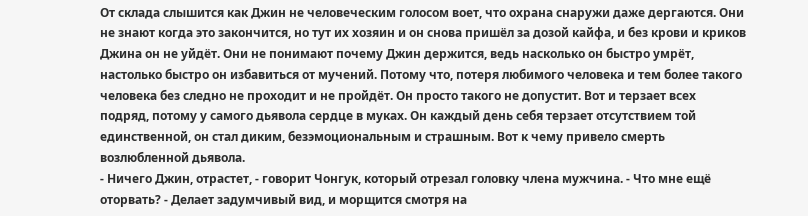От склада слышится как Джин не человеческим голосом воет, что охрана снаружи даже дергаются. Они не знают когда это закончится, но тут их хозяин и он снова пришёл за дозой кайфа, и без крови и криков Джина он не уйдёт. Они не понимают почему Джин держится, ведь насколько он быстро умрёт, настолько быстро он избавиться от мучений. Потому что, потеря любимого человека и тем более такого человека без следно не проходит и не пройдёт. Он просто такого не допустит. Вот и терзает всех подряд, потому у самого дьявола сердце в муках. Он каждый день себя терзает отсутствием той единственной, он стал диким, безэмоциональным и страшным. Вот к чему привело смерть возлюбленной дьявола.
- Ничего Джин, отрастет, - говорит Чонгук, который отрезал головку члена мужчина. - Что мне ещё оторвать? - Делает задумчивый вид, и морщится смотря на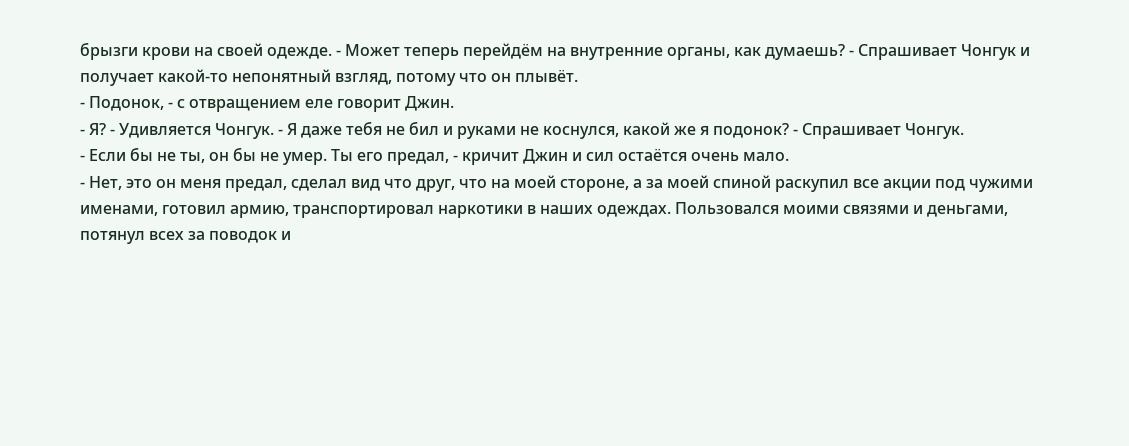брызги крови на своей одежде. - Может теперь перейдём на внутренние органы, как думаешь? - Спрашивает Чонгук и получает какой-то непонятный взгляд, потому что он плывёт.
- Подонок, - с отвращением еле говорит Джин.
- Я? - Удивляется Чонгук. - Я даже тебя не бил и руками не коснулся, какой же я подонок? - Спрашивает Чонгук.
- Если бы не ты, он бы не умер. Ты его предал, - кричит Джин и сил остаётся очень мало.
- Нет, это он меня предал, сделал вид что друг, что на моей стороне, а за моей спиной раскупил все акции под чужими именами, готовил армию, транспортировал наркотики в наших одеждах. Пользовался моими связями и деньгами, потянул всех за поводок и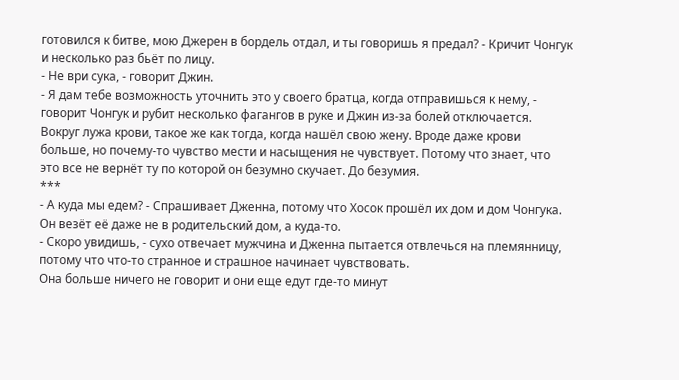готовился к битве, мою Джерен в бордель отдал, и ты говоришь я предал? - Кричит Чонгук и несколько раз бьёт по лицу.
- Не ври сука, - говорит Джин.
- Я дам тебе возможность уточнить это у своего братца, когда отправишься к нему, - говорит Чонгук и рубит несколько фагангов в руке и Джин из-за болей отключается.
Вокруг лужа крови, такое же как тогда, когда нашёл свою жену. Вроде даже крови больше, но почему-то чувство мести и насыщения не чувствует. Потому что знает, что это все не вернёт ту по которой он безумно скучает. До безумия.
***
- А куда мы едем? - Спрашивает Дженна, потому что Хосок прошёл их дом и дом Чонгука. Он везёт её даже не в родительский дом, а куда-то.
- Скоро увидишь, - сухо отвечает мужчина и Дженна пытается отвлечься на племянницу, потому что что-то странное и страшное начинает чувствовать.
Она больше ничего не говорит и они еще едут где-то минут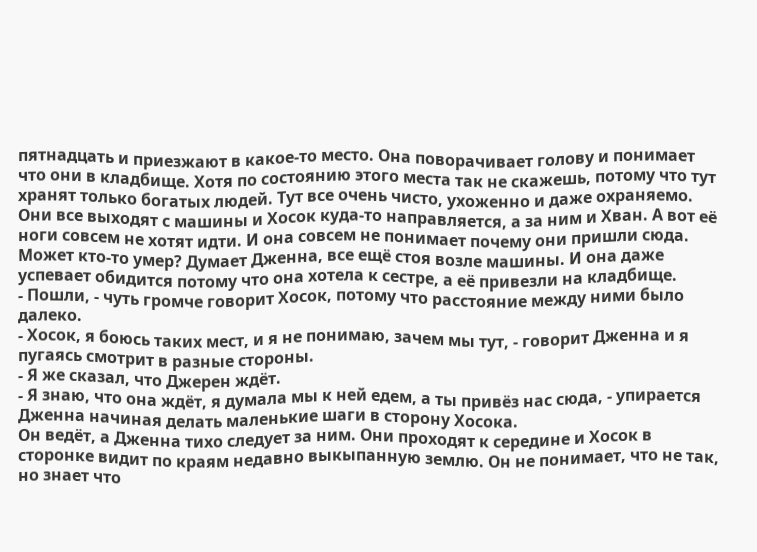пятнадцать и приезжают в какое-то место. Она поворачивает голову и понимает что они в кладбище. Хотя по состоянию этого места так не скажешь, потому что тут хранят только богатых людей. Тут все очень чисто, ухоженно и даже охраняемо. Они все выходят с машины и Хосок куда-то направляется, а за ним и Хван. А вот её ноги совсем не хотят идти. И она совсем не понимает почему они пришли сюда. Может кто-то умер? Думает Дженна, все ещё стоя возле машины. И она даже успевает обидится потому что она хотела к сестре, а её привезли на кладбище.
- Пошли, - чуть громче говорит Хосок, потому что расстояние между ними было далеко.
- Хосок, я боюсь таких мест, и я не понимаю, зачем мы тут, - говорит Дженна и я пугаясь смотрит в разные стороны.
- Я же сказал, что Джерен ждёт.
- Я знаю, что она ждёт, я думала мы к ней едем, а ты привёз нас сюда, - упирается Дженна начиная делать маленькие шаги в сторону Хосока.
Он ведёт, а Дженна тихо следует за ним. Они проходят к середине и Хосок в сторонке видит по краям недавно выкыпанную землю. Он не понимает, что не так, но знает что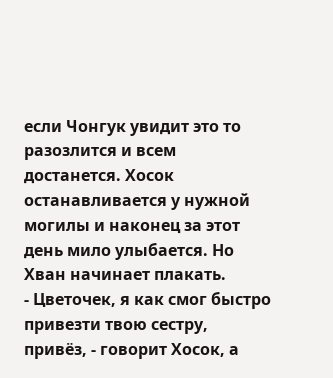если Чонгук увидит это то разозлится и всем достанется. Хосок останавливается у нужной могилы и наконец за этот день мило улыбается. Но Хван начинает плакать.
- Цветочек, я как смог быстро привезти твою сестру, привёз, - говорит Хосок, а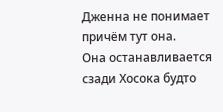Дженна не понимает причём тут она.
Она останавливается сзади Хосока будто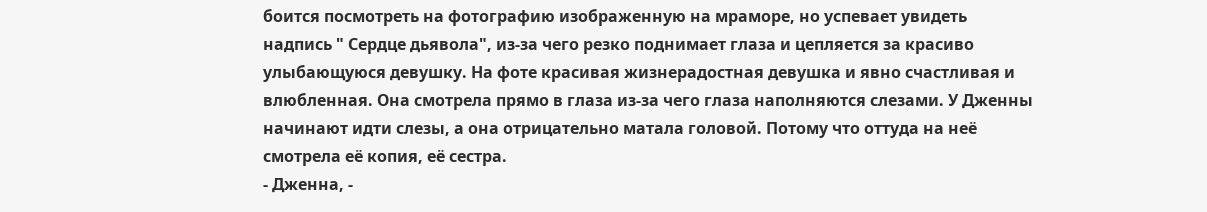боится посмотреть на фотографию изображенную на мраморе, но успевает увидеть надпись " Сердце дьявола", из-за чего резко поднимает глаза и цепляется за красиво улыбающуюся девушку. На фоте красивая жизнерадостная девушка и явно счастливая и влюбленная. Она смотрела прямо в глаза из-за чего глаза наполняются слезами. У Дженны начинают идти слезы, а она отрицательно матала головой. Потому что оттуда на неё смотрела её копия, её сестра.
- Дженна, -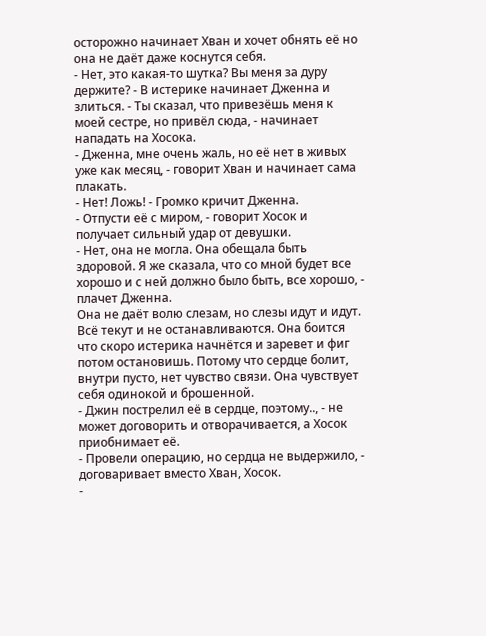осторожно начинает Хван и хочет обнять её но она не даёт даже коснутся себя.
- Нет, это какая-то шутка? Вы меня за дуру держите? - В истерике начинает Дженна и злиться. - Ты сказал, что привезёшь меня к моей сестре, но привёл сюда, - начинает нападать на Хосока.
- Дженна, мне очень жаль, но её нет в живых уже как месяц, - говорит Хван и начинает сама плакать.
- Нет! Ложь! - Громко кричит Дженна.
- Отпусти её с миром, - говорит Хосок и получает сильный удар от девушки.
- Нет, она не могла. Она обещала быть здоровой. Я же сказала, что со мной будет все хорошо и с ней должно было быть, все хорошо, - плачет Дженна.
Она не даёт волю слезам, но слезы идут и идут. Всё текут и не останавливаются. Она боится что скоро истерика начнётся и заревет и фиг потом остановишь. Потому что сердце болит, внутри пусто, нет чувство связи. Она чувствует себя одинокой и брошенной.
- Джин пострелил её в сердце, поэтому.., - не может договорить и отворачивается, а Хосок приобнимает её.
- Провели операцию, но сердца не выдержило, - договаривает вместо Хван, Хосок.
-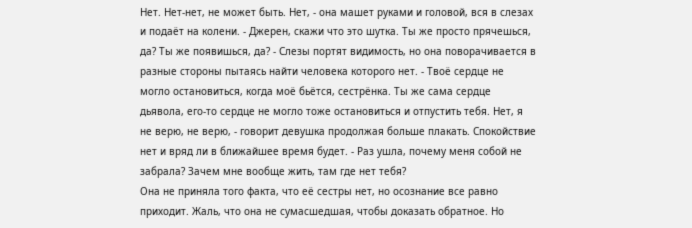Нет. Нет-нет, не может быть. Нет, - она машет руками и головой, вся в слезах и подаёт на колени. - Джерен, скажи что это шутка. Ты же просто прячешься, да? Ты же появишься, да? - Слезы портят видимость, но она поворачивается в разные стороны пытаясь найти человека которого нет. - Твоё сердце не могло остановиться, когда моё бьётся, сестрёнка. Ты же сама сердце дьявола, его-то сердце не могло тоже остановиться и отпустить тебя. Нет, я не верю, не верю, - говорит девушка продолжая больше плакать. Спокойствие нет и вряд ли в ближайшее время будет. - Раз ушла, почему меня собой не забрала? Зачем мне вообще жить, там где нет тебя?
Она не приняла того факта, что её сестры нет, но осознание все равно приходит. Жаль, что она не сумасшедшая, чтобы доказать обратное. Но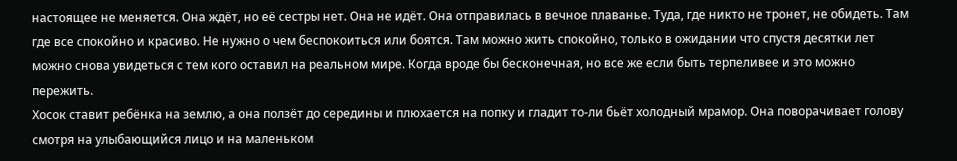настоящее не меняется. Она ждёт, но её сестры нет. Она не идёт. Она отправилась в вечное плаванье. Туда, где никто не тронет, не обидеть. Там где все спокойно и красиво. Не нужно о чем беспокоиться или боятся. Там можно жить спокойно, только в ожидании что спустя десятки лет можно снова увидеться с тем кого оставил на реальном мире. Когда вроде бы бесконечная, но все же если быть терпеливее и это можно пережить.
Хосок ставит ребёнка на землю, а она ползёт до середины и плюхается на попку и гладит то-ли бьёт холодный мрамор. Она поворачивает голову смотря на улыбающийся лицо и на маленьком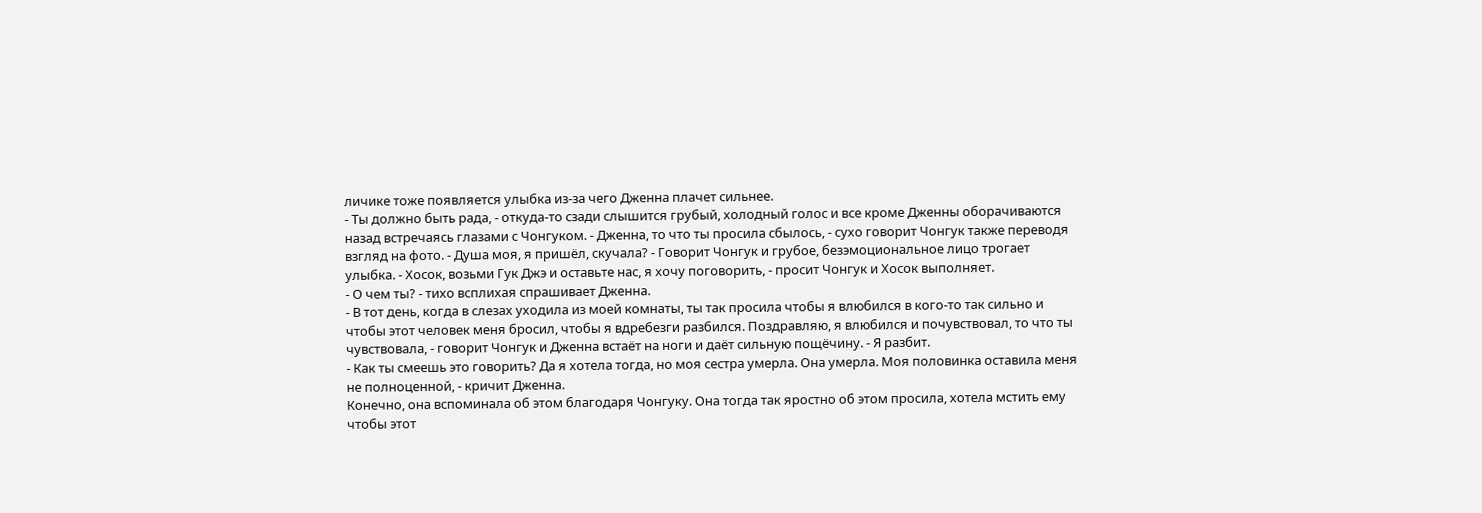личике тоже появляется улыбка из-за чего Дженна плачет сильнее.
- Ты должно быть рада, - откуда-то сзади слышится грубый, холодный голос и все кроме Дженны оборачиваются назад встречаясь глазами с Чонгуком. - Дженна, то что ты просила сбылось, - сухо говорит Чонгук также переводя взгляд на фото. - Душа моя, я пришёл, скучала? - Говорит Чонгук и грубое, безэмоциональное лицо трогает улыбка. - Хосок, возьми Гук Джэ и оставьте нас, я хочу поговорить, - просит Чонгук и Хосок выполняет.
- О чем ты? - тихо всплихая спрашивает Дженна.
- В тот день, когда в слезах уходила из моей комнаты, ты так просила чтобы я влюбился в кого-то так сильно и чтобы этот человек меня бросил, чтобы я вдребезги разбился. Поздравляю, я влюбился и почувствовал, то что ты чувствовала, - говорит Чонгук и Дженна встаёт на ноги и даёт сильную пощёчину. - Я разбит.
- Как ты смеешь это говорить? Да я хотела тогда, но моя сестра умерла. Она умерла. Моя половинка оставила меня не полноценной, - кричит Дженна.
Конечно, она вспоминала об этом благодаря Чонгуку. Она тогда так яростно об этом просила, хотела мстить ему чтобы этот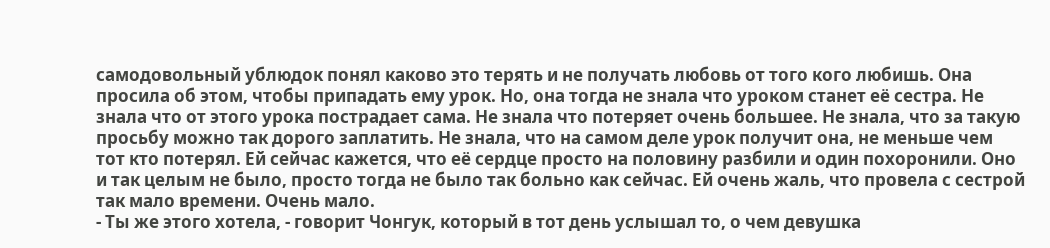самодовольный ублюдок понял каково это терять и не получать любовь от того кого любишь. Она просила об этом, чтобы припадать ему урок. Но, она тогда не знала что уроком станет её сестра. Не знала что от этого урока пострадает сама. Не знала что потеряет очень большее. Не знала, что за такую просьбу можно так дорого заплатить. Не знала, что на самом деле урок получит она, не меньше чем тот кто потерял. Ей сейчас кажется, что её сердце просто на половину разбили и один похоронили. Оно и так целым не было, просто тогда не было так больно как сейчас. Ей очень жаль, что провела с сестрой так мало времени. Очень мало.
- Ты же этого хотела, - говорит Чонгук, который в тот день услышал то, о чем девушка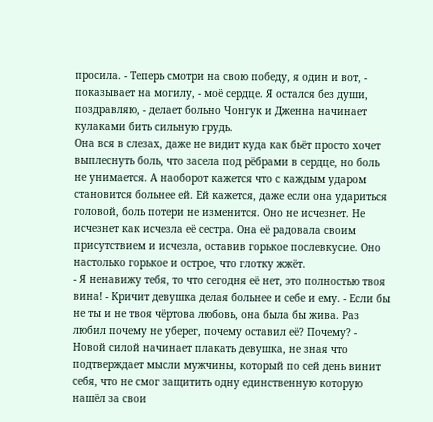просила. - Теперь смотри на свою победу, я один и вот, - показывает на могилу, - моё сердце. Я остался без души, поздравляю, - делает больно Чонгук и Дженна начинает кулаками бить сильную грудь.
Она вся в слезах, даже не видит куда как бьёт просто хочет выплеснуть боль, что засела под рёбрами в сердце, но боль не унимается. А наоборот кажется что с каждым ударом становится больнее ей. Ей кажется, даже если она удариться головой, боль потери не изменится. Оно не исчезнет. Не исчезнет как исчезла её сестра. Она её радовала своим присутствием и исчезла, оставив горькое послевкусие. Оно настолько горькое и острое, что глотку жжёт.
- Я ненавижу тебя, то что сегодня её нет, это полностью твоя вина! - Кричит девушка делая больнее и себе и ему. - Если бы не ты и не твоя чёртова любовь, она была бы жива. Раз любил почему не уберег, почему оставил её? Почему? - Новой силой начинает плакать девушка, не зная что подтверждает мысли мужчины, который по сей день винит себя, что не смог защитить одну единственную которую нашёл за свои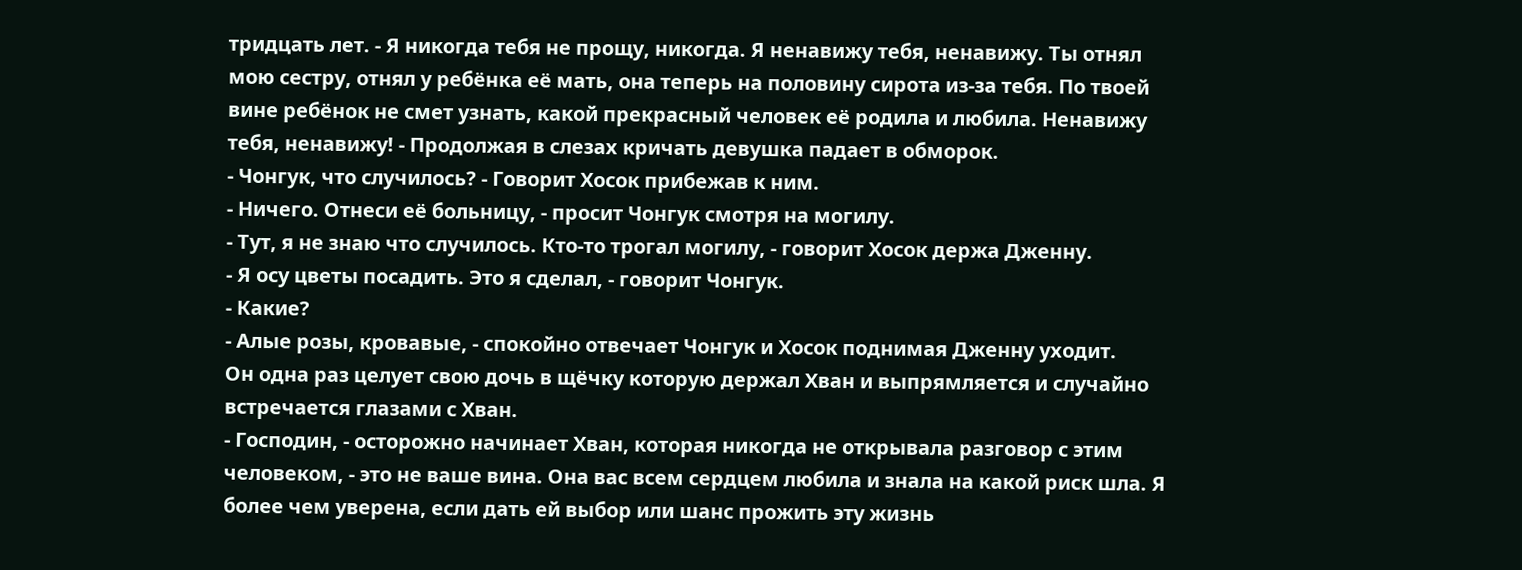тридцать лет. - Я никогда тебя не прощу, никогда. Я ненавижу тебя, ненавижу. Ты отнял мою сестру, отнял у ребёнка её мать, она теперь на половину сирота из-за тебя. По твоей вине ребёнок не смет узнать, какой прекрасный человек её родила и любила. Ненавижу тебя, ненавижу! - Продолжая в слезах кричать девушка падает в обморок.
- Чонгук, что случилось? - Говорит Хосок прибежав к ним.
- Ничего. Отнеси её больницу, - просит Чонгук смотря на могилу.
- Тут, я не знаю что случилось. Кто-то трогал могилу, - говорит Хосок держа Дженну.
- Я осу цветы посадить. Это я сделал, - говорит Чонгук.
- Какие?
- Алые розы, кровавые, - спокойно отвечает Чонгук и Хосок поднимая Дженну уходит.
Он одна раз целует свою дочь в щёчку которую держал Хван и выпрямляется и случайно встречается глазами с Хван.
- Господин, - осторожно начинает Хван, которая никогда не открывала разговор с этим человеком, - это не ваше вина. Она вас всем сердцем любила и знала на какой риск шла. Я более чем уверена, если дать ей выбор или шанс прожить эту жизнь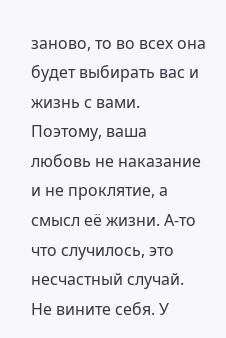заново, то во всех она будет выбирать вас и жизнь с вами. Поэтому, ваша любовь не наказание и не проклятие, а смысл её жизни. А-то что случилось, это несчастный случай. Не вините себя. У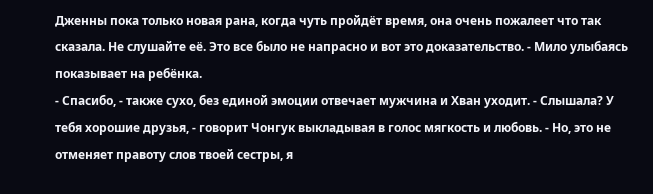Дженны пока только новая рана, когда чуть пройдёт время, она очень пожалеет что так сказала. Не слушайте её. Это все было не напрасно и вот это доказательство. - Мило улыбаясь показывает на ребёнка.
- Спасибо, - также сухо, без единой эмоции отвечает мужчина и Хван уходит. - Слышала? У тебя хорошие друзья, - говорит Чонгук выкладывая в голос мягкость и любовь. - Но, это не отменяет правоту слов твоей сестры, я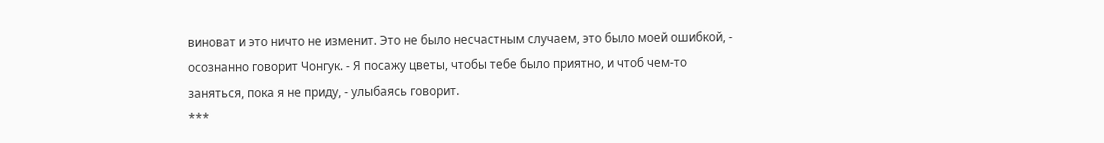виноват и это ничто не изменит. Это не было несчастным случаем, это было моей ошибкой, - осознанно говорит Чонгук. - Я посажу цветы, чтобы тебе было приятно, и чтоб чем-то заняться, пока я не приду, - улыбаясь говорит.
***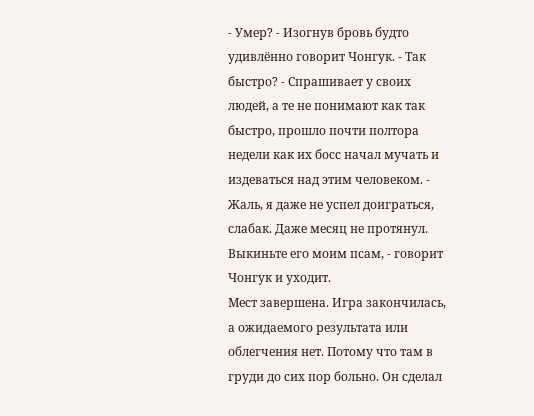- Умер? - Изогнув бровь будто удивлённо говорит Чонгук. - Так быстро? - Спрашивает у своих людей, а те не понимают как так быстро, прошло почти полтора недели как их босс начал мучать и издеваться над этим человеком. - Жаль, я даже не успел доиграться, слабак. Даже месяц не протянул. Выкиньте его моим псам, - говорит Чонгук и уходит.
Мест завершена. Игра закончилась, а ожидаемого результата или облегчения нет. Потому что там в груди до сих пор больно. Он сделал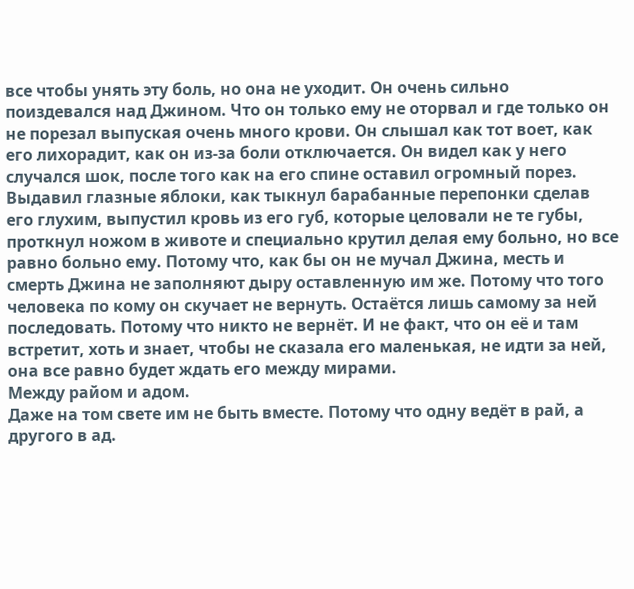все чтобы унять эту боль, но она не уходит. Он очень сильно поиздевался над Джином. Что он только ему не оторвал и где только он не порезал выпуская очень много крови. Он слышал как тот воет, как его лихорадит, как он из-за боли отключается. Он видел как у него случался шок, после того как на его спине оставил огромный порез. Выдавил глазные яблоки, как тыкнул барабанные перепонки сделав его глухим, выпустил кровь из его губ, которые целовали не те губы, проткнул ножом в животе и специально крутил делая ему больно, но все равно больно ему. Потому что, как бы он не мучал Джина, месть и смерть Джина не заполняют дыру оставленную им же. Потому что того человека по кому он скучает не вернуть. Остаётся лишь самому за ней последовать. Потому что никто не вернёт. И не факт, что он её и там встретит, хоть и знает, чтобы не сказала его маленькая, не идти за ней, она все равно будет ждать его между мирами.
Между райом и адом.
Даже на том свете им не быть вместе. Потому что одну ведёт в рай, а другого в ад.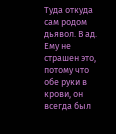Туда откуда сам родом дьявол. В ад. Ему не страшен это, потому что обе руки в крови, он всегда был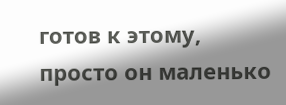готов к этому, просто он маленько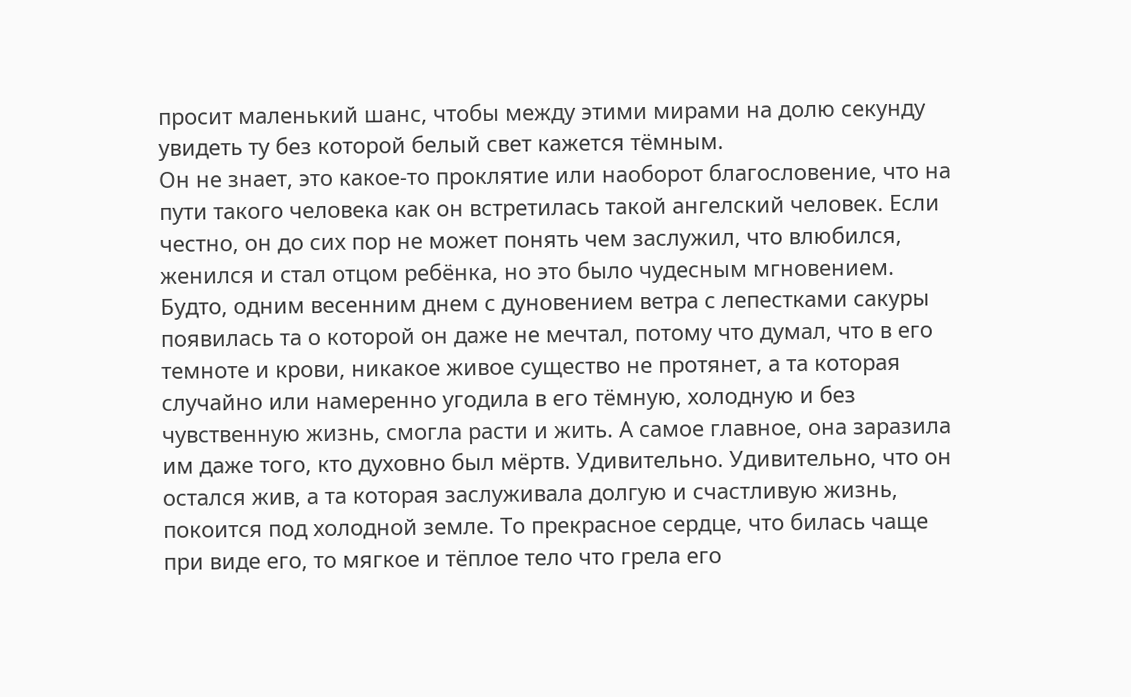просит маленький шанс, чтобы между этими мирами на долю секунду увидеть ту без которой белый свет кажется тёмным.
Он не знает, это какое-то проклятие или наоборот благословение, что на пути такого человека как он встретилась такой ангелский человек. Если честно, он до сих пор не может понять чем заслужил, что влюбился, женился и стал отцом ребёнка, но это было чудесным мгновением. Будто, одним весенним днем с дуновением ветра с лепестками сакуры появилась та о которой он даже не мечтал, потому что думал, что в его темноте и крови, никакое живое существо не протянет, а та которая случайно или намеренно угодила в его тёмную, холодную и без чувственную жизнь, смогла расти и жить. А самое главное, она заразила им даже того, кто духовно был мёртв. Удивительно. Удивительно, что он остался жив, а та которая заслуживала долгую и счастливую жизнь, покоится под холодной земле. То прекрасное сердце, что билась чаще при виде его, то мягкое и тёплое тело что грела его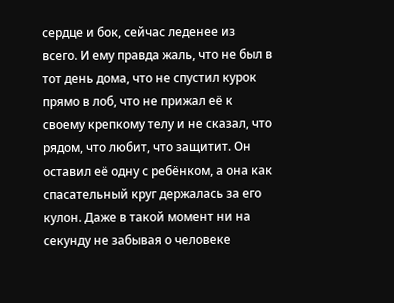сердце и бок, сейчас леденее из всего. И ему правда жаль, что не был в тот день дома, что не спустил курок прямо в лоб, что не прижал её к своему крепкому телу и не сказал, что рядом, что любит, что защитит. Он оставил её одну с ребёнком, а она как спасательный круг держалась за его кулон. Даже в такой момент ни на секунду не забывая о человеке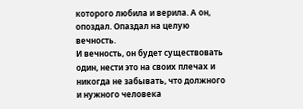которого любила и верила. А он, опоздал. Опаздал на целую вечность.
И вечность, он будет существовать один, нести это на своих плечах и никогда не забывать, что должного и нужного человека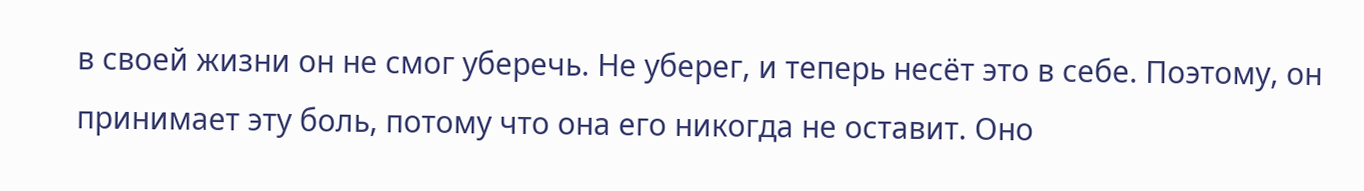в своей жизни он не смог уберечь. Не уберег, и теперь несёт это в себе. Поэтому, он принимает эту боль, потому что она его никогда не оставит. Оно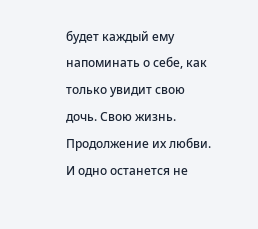будет каждый ему напоминать о себе, как только увидит свою дочь. Свою жизнь. Продолжение их любви.
И одно останется не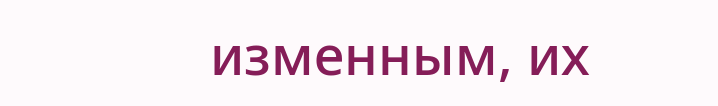изменным, их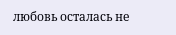любовь осталась не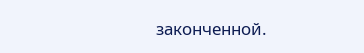законченной.